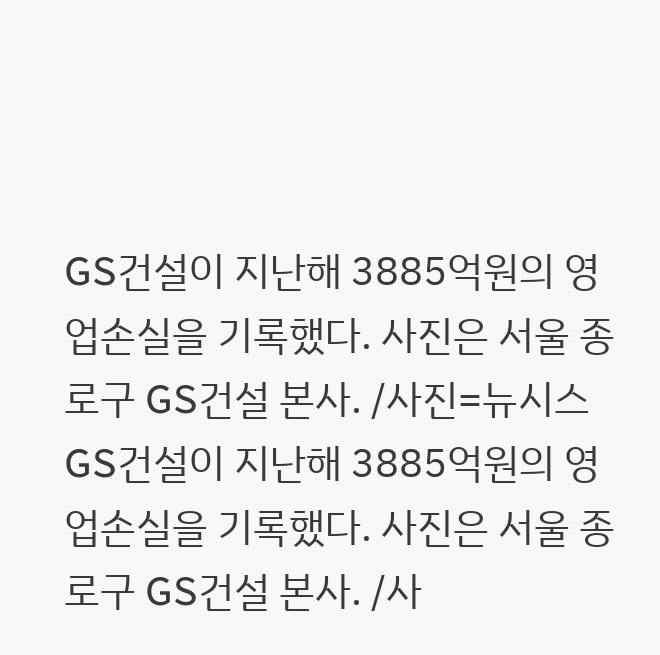GS건설이 지난해 3885억원의 영업손실을 기록했다. 사진은 서울 종로구 GS건설 본사. /사진=뉴시스
GS건설이 지난해 3885억원의 영업손실을 기록했다. 사진은 서울 종로구 GS건설 본사. /사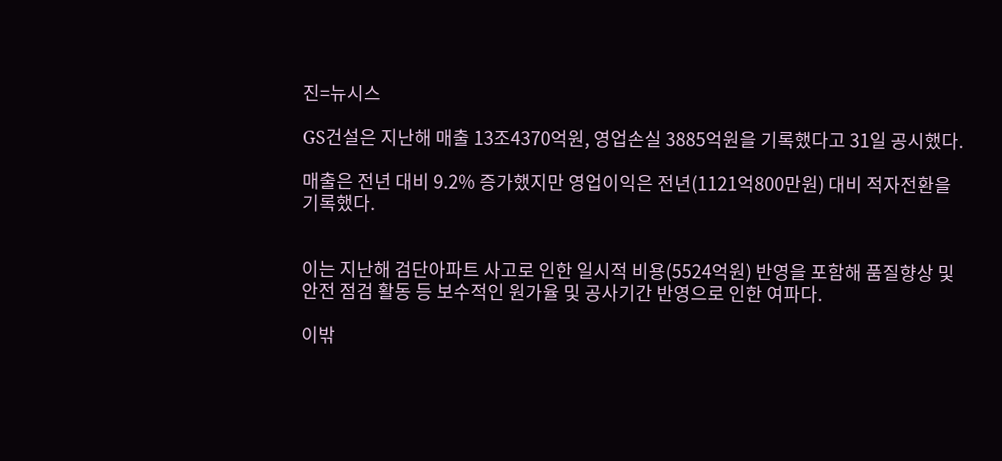진=뉴시스

GS건설은 지난해 매출 13조4370억원, 영업손실 3885억원을 기록했다고 31일 공시했다.

매출은 전년 대비 9.2% 증가했지만 영업이익은 전년(1121억800만원) 대비 적자전환을 기록했다.


이는 지난해 검단아파트 사고로 인한 일시적 비용(5524억원) 반영을 포함해 품질향상 및 안전 점검 활동 등 보수적인 원가율 및 공사기간 반영으로 인한 여파다.

이밖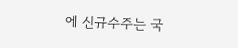에 신규수주는 국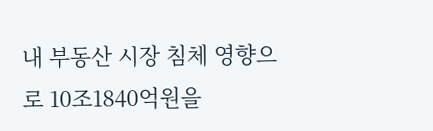내 부동산 시장 침체 영향으로 10조1840억원을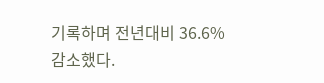기록하며 전년대비 36.6% 감소했다.